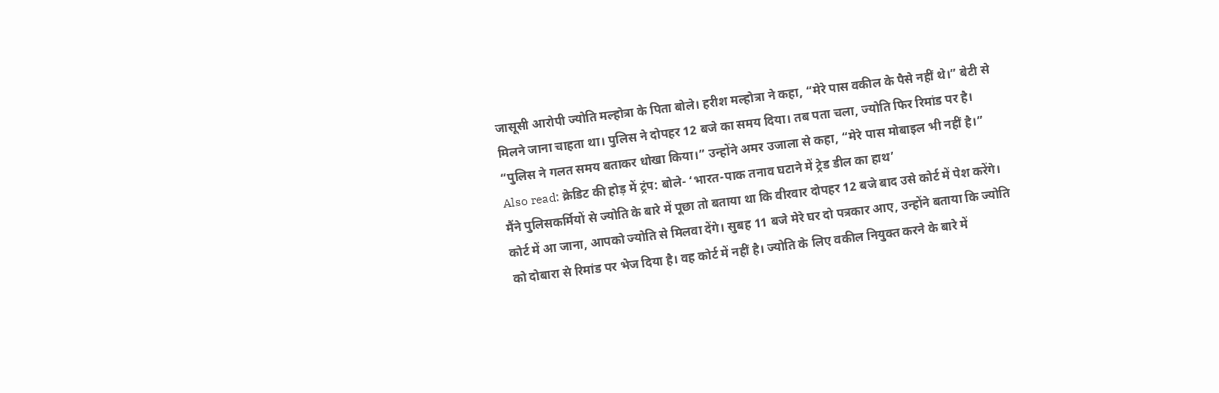जासूसी आरोपी ज्योति मल्होत्रा के पिता बोले। हरीश मल्होत्रा ने कहा, “मेरे पास वकील के पैसे नहीं थे।” बेटी से मिलने जाना चाहता था। पुलिस ने दोपहर 12 बजे का समय दिया। तब पता चला, ज्योति फिर रिमांड पर है। “पुलिस ने गलत समय बताकर धोखा किया।” उन्होंने अमर उजाला से कहा, “मेरे पास मोबाइल भी नहीं है।”
Also read: क्रेडिट की होड़ में ट्रंप: बोले- ‘भारत-पाक तनाव घटाने में ट्रेड डील का हाथ’
मैंने पुलिसकर्मियों से ज्योति के बारे में पूछा तो बताया था कि वीरवार दोपहर 12 बजे बाद उसे कोर्ट में पेश करेंगे। कोर्ट में आ जाना, आपको ज्योति से मिलवा देंगे। सुबह 11 बजे मेरे घर दो पत्रकार आए, उन्होंने बताया कि ज्योति को दोबारा से रिमांड पर भेज दिया है। वह कोर्ट में नहीं है। ज्योति के लिए वकील नियुक्त करने के बारे में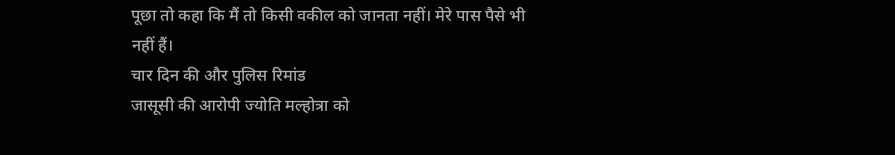पूछा तो कहा कि मैं तो किसी वकील को जानता नहीं। मेरे पास पैसे भी नहीं हैं।
चार दिन की और पुलिस रिमांड
जासूसी की आरोपी ज्योति मल्होत्रा को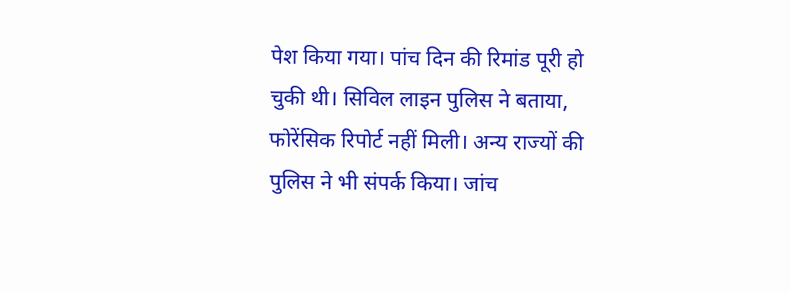पेश किया गया। पांच दिन की रिमांड पूरी हो चुकी थी। सिविल लाइन पुलिस ने बताया, फोरेंसिक रिपोर्ट नहीं मिली। अन्य राज्यों की पुलिस ने भी संपर्क किया। जांच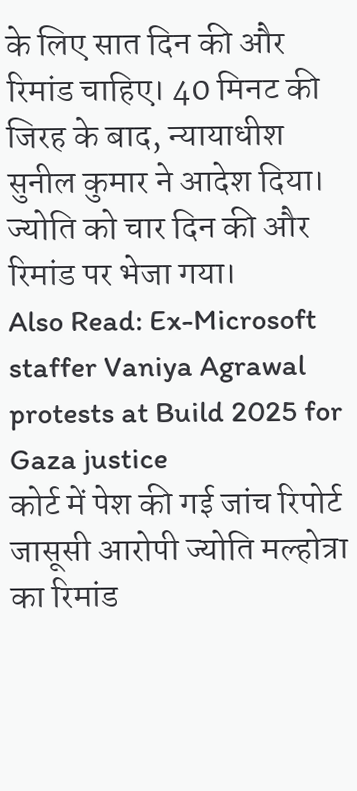के लिए सात दिन की और रिमांड चाहिए। 40 मिनट की जिरह के बाद, न्यायाधीश सुनील कुमार ने आदेश दिया। ज्योति को चार दिन की और रिमांड पर भेजा गया।
Also Read: Ex-Microsoft staffer Vaniya Agrawal protests at Build 2025 for Gaza justice
कोर्ट में पेश की गई जांच रिपोर्ट
जासूसी आरोपी ज्योति मल्होत्रा का रिमांड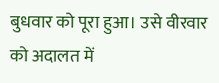बुधवार को पूरा हुआ। उसे वीरवार को अदालत में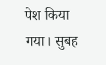पेश किया गया। सुबह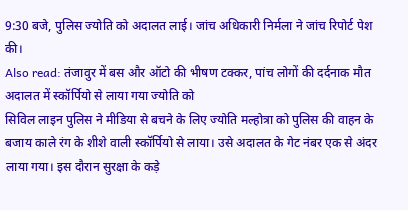9:30 बजे, पुलिस ज्योति को अदालत लाई। जांच अधिकारी निर्मला ने जांच रिपोर्ट पेश की।
Also read: तंजावुर में बस और ऑटो की भीषण टक्कर, पांच लोगों की दर्दनाक मौत
अदालत में स्कॉर्पियो से लाया गया ज्योति को
सिविल लाइन पुलिस ने मीडिया से बचने के लिए ज्योति मल्होत्रा को पुलिस की वाहन के बजाय काले रंग के शीशे वाली स्कॉर्पियो से लाया। उसे अदालत के गेट नंबर एक से अंदर लाया गया। इस दौरान सुरक्षा के कड़े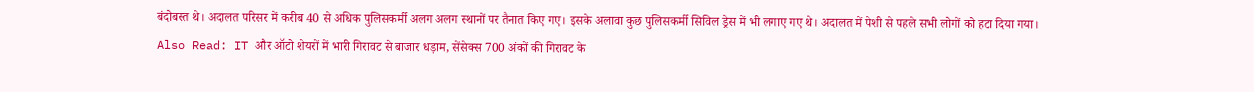बंदोबस्त थे। अदालत परिसर में करीब 40 से अधिक पुलिसकर्मी अलग अलग स्थानों पर तैनात किए गए। इसके अलावा कुछ पुलिसकर्मी सिविल ड्रेस में भी लगाए गए थे। अदालत में पेशी से पहले सभी लोगों को हटा दिया गया।
Also Read: IT और ऑटो शेयरों में भारी गिरावट से बाजार धड़ाम, सेंसेक्स 700 अंकों की गिरावट के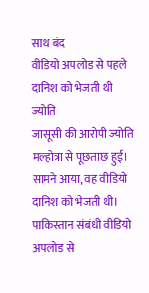साथ बंद
वीडियो अपलोड से पहले दानिश को भेजती थी ज्योति
जासूसी की आरोपी ज्योति मल्होत्रा से पूछताछ हुई। सामने आया, वह वीडियो दानिश को भेजती थी। पाकिस्तान संबंधी वीडियो अपलोड से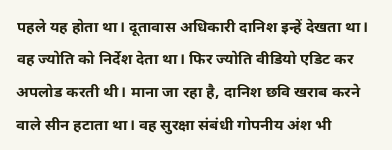पहले यह होता था। दूतावास अधिकारी दानिश इन्हें देखता था। वह ज्योति को निर्देश देता था। फिर ज्योति वीडियो एडिट कर अपलोड करती थी। माना जा रहा है, दानिश छवि खराब करने वाले सीन हटाता था। वह सुरक्षा संबंधी गोपनीय अंश भी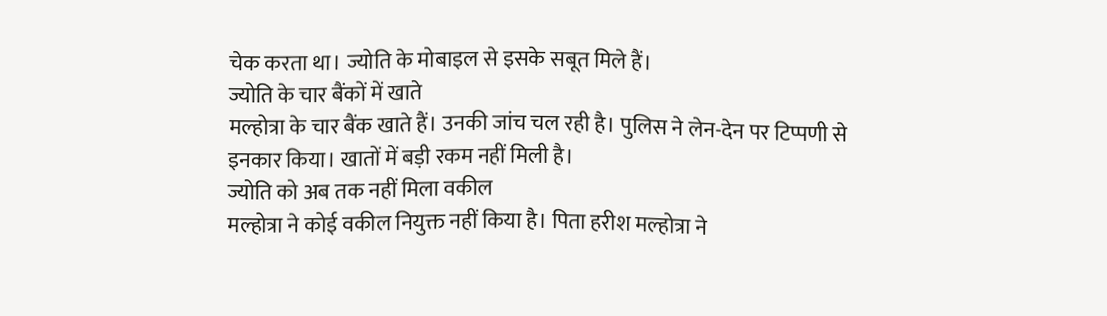चेक करता था। ज्योति के मोबाइल से इसके सबूत मिले हैं।
ज्योति के चार बैंकों में खाते
मल्होत्रा के चार बैंक खाते हैं। उनकी जांच चल रही है। पुलिस ने लेन-देन पर टिप्पणी से इनकार किया। खातों में बड़ी रकम नहीं मिली है।
ज्योति को अब तक नहीं मिला वकील
मल्होत्रा ने कोई वकील नियुक्त नहीं किया है। पिता हरीश मल्होत्रा ने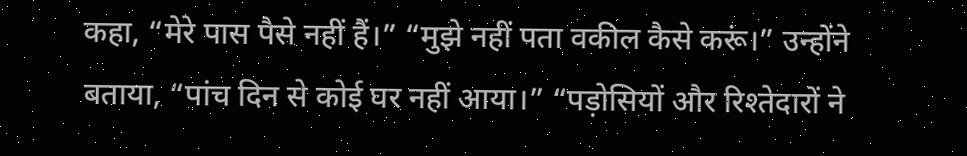कहा, “मेरे पास पैसे नहीं हैं।” “मुझे नहीं पता वकील कैसे करूं।” उन्होंने बताया, “पांच दिन से कोई घर नहीं आया।” “पड़ोसियों और रिश्तेदारों ने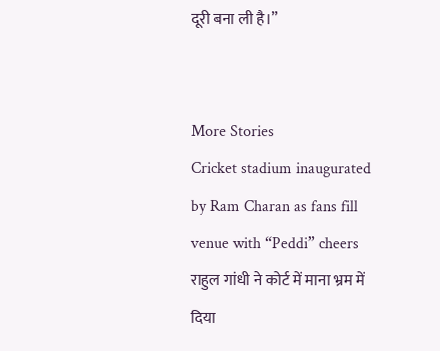दूरी बना ली है।”


More Stories
Cricket stadium inaugurated by Ram Charan as fans fill venue with “Peddi” cheers
राहुल गांधी ने कोर्ट में माना भ्रम में दिया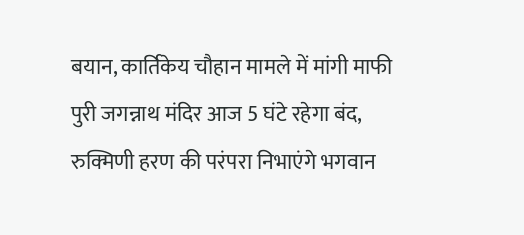बयान, कार्तिकेय चौहान मामले में मांगी माफी
पुरी जगन्नाथ मंदिर आज 5 घंटे रहेगा बंद, रुक्मिणी हरण की परंपरा निभाएंगे भगवान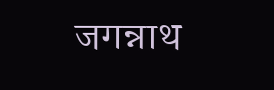जगन्नाथ